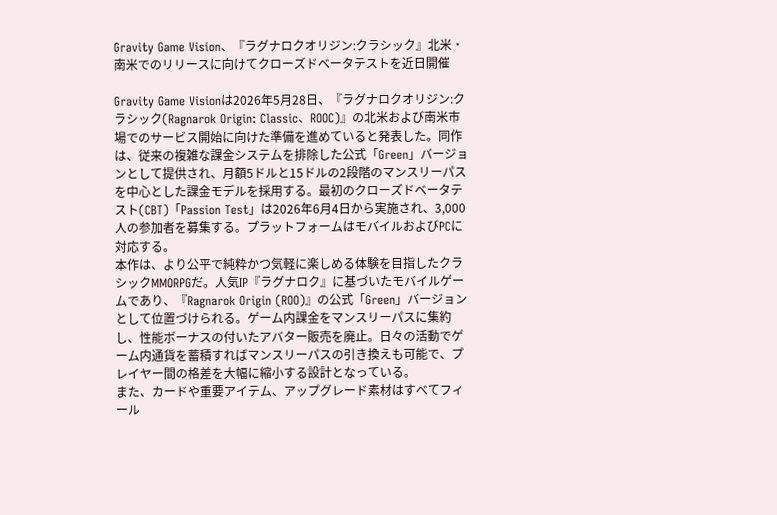Gravity Game Vision、『ラグナロクオリジン:クラシック』北米・南米でのリリースに向けてクローズドベータテストを近日開催

Gravity Game Visionは2026年5月28日、『ラグナロクオリジン:クラシック(Ragnarok Origin: Classic、ROOC)』の北米および南米市場でのサービス開始に向けた準備を進めていると発表した。同作は、従来の複雑な課金システムを排除した公式「Green」バージョンとして提供され、月額5ドルと15ドルの2段階のマンスリーパスを中心とした課金モデルを採用する。最初のクローズドベータテスト(CBT)「Passion Test」は2026年6月4日から実施され、3,000人の参加者を募集する。プラットフォームはモバイルおよびPCに対応する。
本作は、より公平で純粋かつ気軽に楽しめる体験を目指したクラシックMMORPGだ。人気IP『ラグナロク』に基づいたモバイルゲームであり、『Ragnarok Origin (ROO)』の公式「Green」バージョンとして位置づけられる。ゲーム内課金をマンスリーパスに集約し、性能ボーナスの付いたアバター販売を廃止。日々の活動でゲーム内通貨を蓄積すればマンスリーパスの引き換えも可能で、プレイヤー間の格差を大幅に縮小する設計となっている。
また、カードや重要アイテム、アップグレード素材はすべてフィール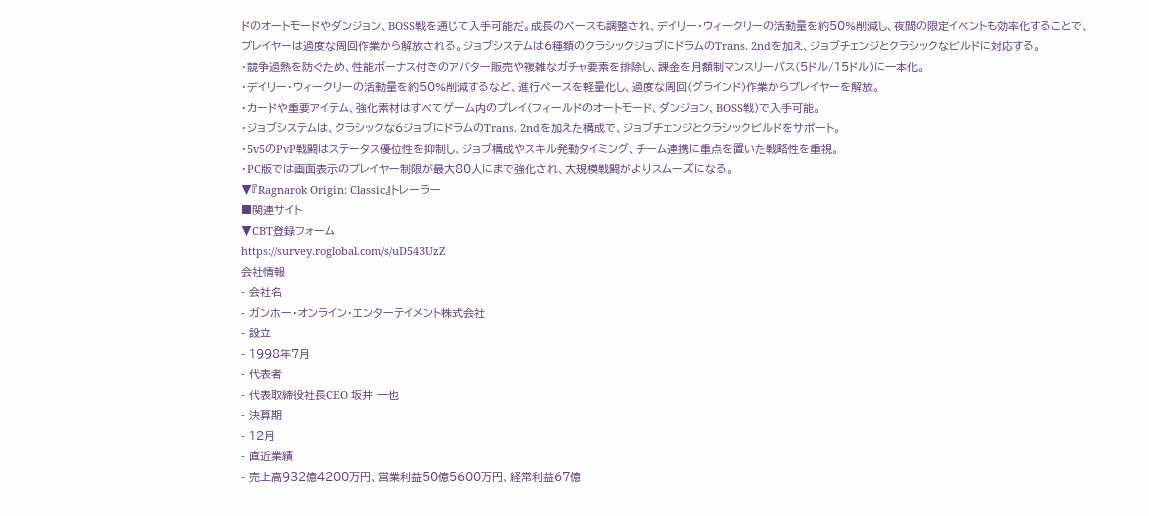ドのオートモードやダンジョン、BOSS戦を通じて入手可能だ。成長のペースも調整され、デイリー・ウィークリーの活動量を約50%削減し、夜間の限定イベントも効率化することで、プレイヤーは過度な周回作業から解放される。ジョブシステムは6種類のクラシックジョブにドラムのTrans. 2ndを加え、ジョブチェンジとクラシックなビルドに対応する。
・競争過熱を防ぐため、性能ボーナス付きのアバター販売や複雑なガチャ要素を排除し、課金を月額制マンスリーパス(5ドル/15ドル)に一本化。
・デイリー・ウィークリーの活動量を約50%削減するなど、進行ペースを軽量化し、過度な周回(グラインド)作業からプレイヤーを解放。
・カードや重要アイテム、強化素材はすべてゲーム内のプレイ(フィールドのオートモード、ダンジョン、BOSS戦)で入手可能。
・ジョブシステムは、クラシックな6ジョブにドラムのTrans. 2ndを加えた構成で、ジョブチェンジとクラシックビルドをサポート。
・5v5のPvP戦闘はステータス優位性を抑制し、ジョブ構成やスキル発動タイミング、チーム連携に重点を置いた戦略性を重視。
・PC版では画面表示のプレイヤー制限が最大80人にまで強化され、大規模戦闘がよりスムーズになる。
▼『Ragnarok Origin: Classic』トレーラー
■関連サイト
▼CBT登録フォーム
https://survey.roglobal.com/s/uD543UzZ
会社情報
- 会社名
- ガンホー・オンライン・エンターテイメント株式会社
- 設立
- 1998年7月
- 代表者
- 代表取締役社長CEO 坂井 一也
- 決算期
- 12月
- 直近業績
- 売上高932億4200万円、営業利益50億5600万円、経常利益67億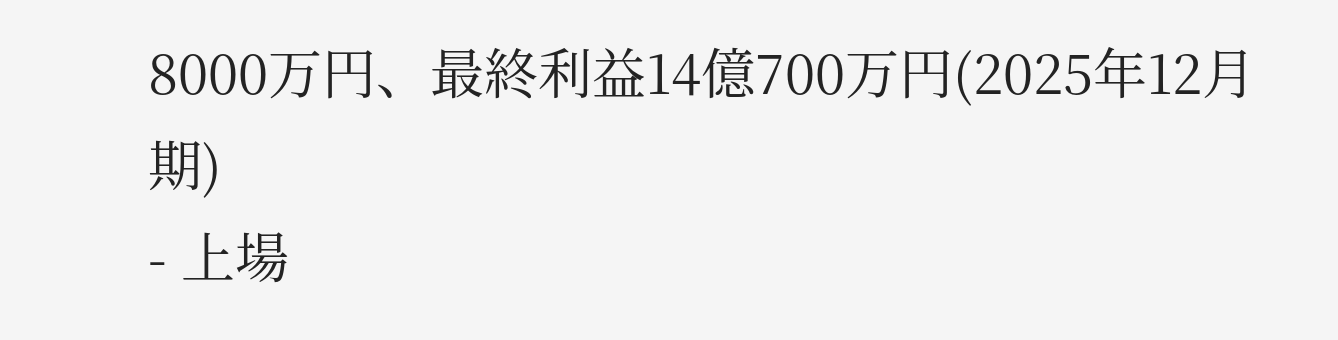8000万円、最終利益14億700万円(2025年12月期)
- 上場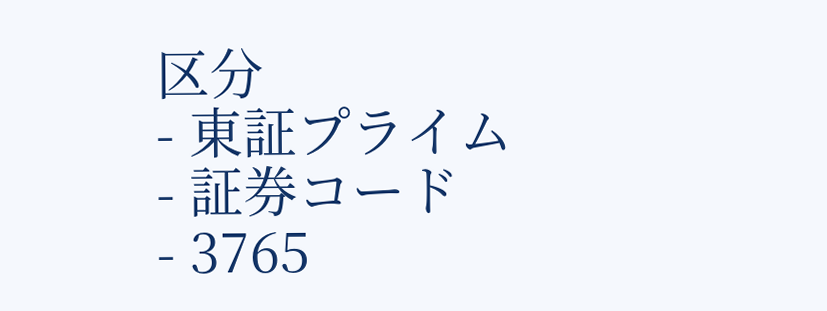区分
- 東証プライム
- 証券コード
- 3765